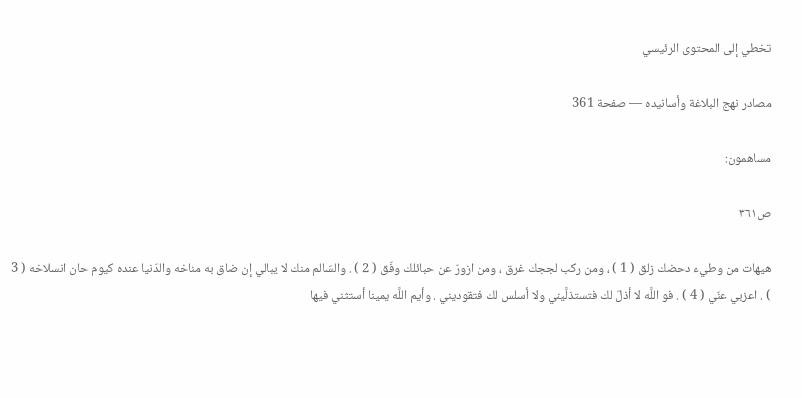تخطي إلى المحتوى الرئيسي

مصادر نهج البلاغة وأسانيده — صفحة 361

مساهمون:

ص٣٦١

هيهات من وطيء دحضك زلق ( 1 ) ، ومن ركب لججك غرق ، ومن ازورّ عن حبائلك وفّق ( 2 ) . والسّالم منك لا يبالي إن ضاق به مناخه والدّنيا عنده كيوم حان انسلاخه ( 3 ) . اعزبي عنّي ( 4 ) . فو اللَّه لا أذلّ لك فتستذلَّيني ولا أسلس لك فتقوديني . وأيم اللَّه يمينا أستثني فيها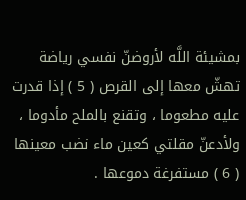بمشيئة اللَّه لأروضنّ نفسي رياضة تهشّ معها إلى القرص ( 5 ) إذا قدرت عليه مطعوما ، وتقنع بالملح مأدوما ، ولأدعنّ مقلتي كعين ماء نضب معينها ( 6 ) مستفرغة دموعها .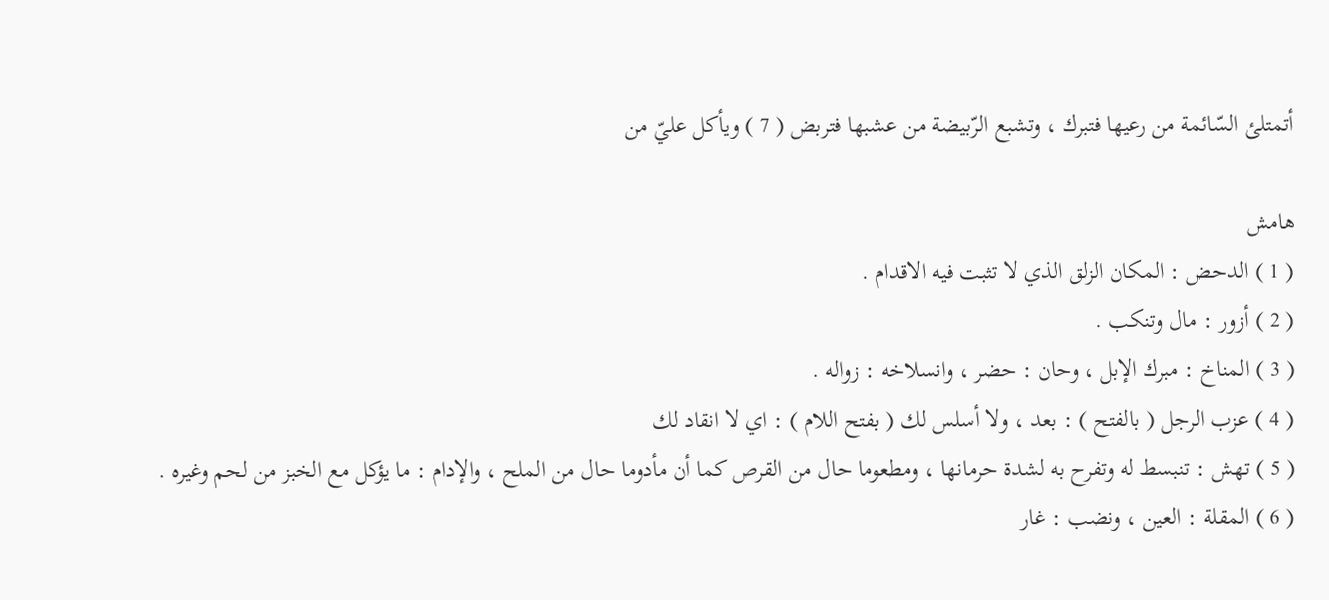أتمتلئ السّائمة من رعيها فتبرك ، وتشبع الرّبيضة من عشبها فتربض ( 7 ) ويأكل عليّ من

هامش
( 1 ) الدحض : المكان الزلق الذي لا تثبت فيه الاقدام .
( 2 ) أزور : مال وتنكب .
( 3 ) المناخ : مبرك الإبل ، وحان : حضر ، وانسلاخه : زواله .
( 4 ) عزب الرجل ( بالفتح ) : بعد ، ولا أسلس لك ( بفتح اللام ) : اي لا انقاد لك
( 5 ) تهش : تنبسط له وتفرح به لشدة حرمانها ، ومطعوما حال من القرص كما أن مأدوما حال من الملح ، والإدام : ما يؤكل مع الخبز من لحم وغيره .
( 6 ) المقلة : العين ، ونضب : غار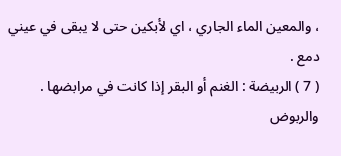، والمعين الماء الجاري ، اي لأبكين حتى لا يبقى في عيني دمع .
( 7 ) الربيضة : الغنم أو البقر إذا كانت في مرابضها . والربوض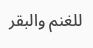للغنم والبقر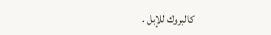كالبروك للإبل .